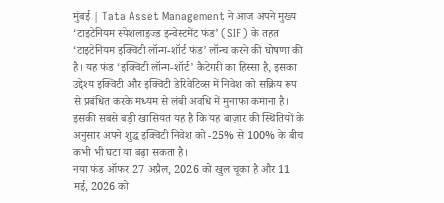मुंबई | Tata Asset Management ने आज अपने मुख्य ‘टाइटेनियम स्पेशलाइज्ड इन्वेस्टमेंट फंड’ (SIF) के तहत ‘टाइटेनियम इक्विटी लॉन्ग-शॉर्ट फंड’ लॉन्च करने की घोषणा की है। यह फंड ‘इक्विटी लॉन्ग-शॉर्ट’ कैटेगरी का हिस्सा है, इसका उद्देश्य इक्विटी और इक्विटी डेरिवेटिव्स में निवेश को सक्रिय रूप से प्रबंधित करके मध्यम से लंबी अवधि में मुनाफा कमाना है। इसकी सबसे बड़ी खासियत यह है कि यह बाज़ार की स्थितियों के अनुसार अपने शुद्ध इक्विटी निवेश को -25% से 100% के बीच कभी भी घटा या बढ़ा सकता है।
नया फंड ऑफर 27 अप्रैल, 2026 को खुल चूका है और 11 मई, 2026 को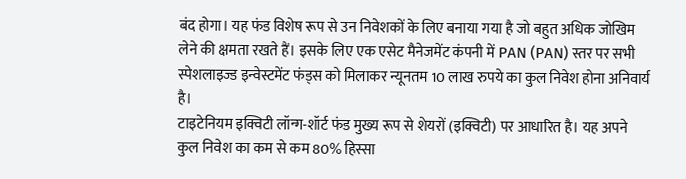बंद होगा। यह फंड विशेष रूप से उन निवेशकों के लिए बनाया गया है जो बहुत अधिक जोखिम लेने की क्षमता रखते हैं। इसके लिए एक एसेट मैनेजमेंट कंपनी में PAN (PAN) स्तर पर सभी स्पेशलाइज्ड इन्वेस्टमेंट फंड्स को मिलाकर न्यूनतम 10 लाख रुपये का कुल निवेश होना अनिवार्य है।
टाइटेनियम इक्विटी लॉन्ग-शॉर्ट फंड मुख्य रूप से शेयरों (इक्विटी) पर आधारित है। यह अपने कुल निवेश का कम से कम 80% हिस्सा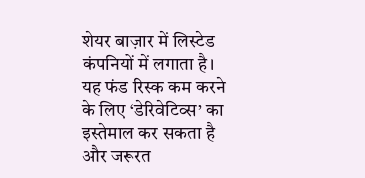शेयर बाज़ार में लिस्टेड कंपनियों में लगाता है। यह फंड रिस्क कम करने के लिए ‘डेरिवेटिव्स’ का इस्तेमाल कर सकता है और जरूरत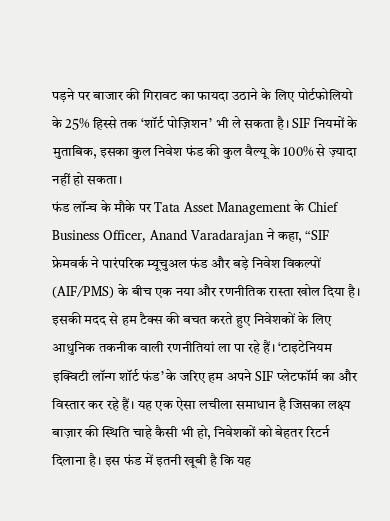पड़ने पर बाजार की गिरावट का फायदा उठाने के लिए पोर्टफोलियो के 25% हिस्से तक ‘शॉर्ट पोज़िशन’ भी ले सकता है। SIF नियमों के मुताबिक, इसका कुल निवेश फंड की कुल वैल्यू के 100% से ज़्यादा नहीं हो सकता।
फंड लॉन्च के मौके पर Tata Asset Management के Chief Business Officer, Anand Varadarajan ने कहा, “SIF फ्रेमवर्क ने पारंपरिक म्यूचुअल फंड और बड़े निवेश विकल्पों (AIF/PMS) के बीच एक नया और रणनीतिक रास्ता खोल दिया है। इसकी मदद से हम टैक्स की बचत करते हुए निवेशकों के लिए आधुनिक तकनीक वाली रणनीतियां ला पा रहे हैं। ‘टाइटेनियम इक्विटी लॉन्ग शॉर्ट फंड’ के जरिए हम अपने SIF प्लेटफॉर्म का और विस्तार कर रहे हैं। यह एक ऐसा लचीला समाधान है जिसका लक्ष्य बाज़ार की स्थिति चाहे कैसी भी हो, निवेशकों को बेहतर रिटर्न दिलाना है। इस फंड में इतनी खूबी है कि यह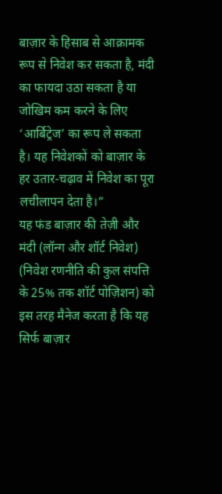बाज़ार के हिसाब से आक्रामक रूप से निवेश कर सकता है, मंदी का फायदा उठा सकता है या जोखिम कम करने के लिए ‘आर्बिट्रेज’ का रूप ले सकता है। यह निवेशकों को बाज़ार के हर उतार-चढ़ाव में निवेश का पूरा लचीलापन देता है।”
यह फंड बाज़ार की तेज़ी और मंदी (लॉन्ग और शॉर्ट निवेश) (निवेश रणनीति की कुल संपत्ति के 25% तक शॉर्ट पोज़िशन) को इस तरह मैनेज करता है कि यह सिर्फ बाज़ार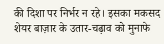की दिशा पर निर्भर न रहे। इसका मकसद शेयर बाज़ार के उतार-चढ़ाव को मुनाफे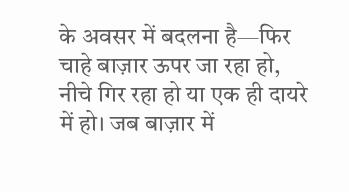के अवसर में बदलना है—फिर चाहे बाज़ार ऊपर जा रहा हो, नीचे गिर रहा हो या एक ही दायरे में हो। जब बाज़ार में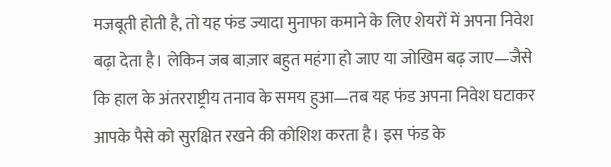मजबूती होती है, तो यह फंड ज्यादा मुनाफा कमाने के लिए शेयरों में अपना निवेश बढ़ा देता है। लेकिन जब बाज़ार बहुत महंगा हो जाए या जोखिम बढ़ जाए—जैसे कि हाल के अंतरराष्ट्रीय तनाव के समय हुआ—तब यह फंड अपना निवेश घटाकर आपके पैसे को सुरक्षित रखने की कोशिश करता है। इस फंड के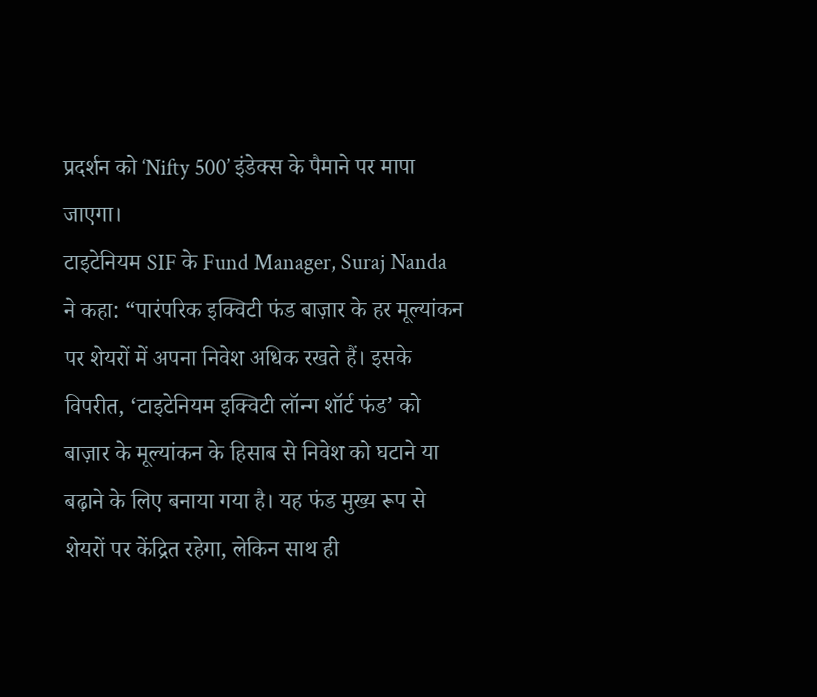प्रदर्शन को ‘Nifty 500’ इंडेक्स के पैमाने पर मापा जाएगा।
टाइटेनियम SIF के Fund Manager, Suraj Nanda ने कहा: “पारंपरिक इक्विटी फंड बाज़ार के हर मूल्यांकन पर शेयरों में अपना निवेश अधिक रखते हैं। इसके विपरीत, ‘टाइटेनियम इक्विटी लॉन्ग शॉर्ट फंड’ को बाज़ार के मूल्यांकन के हिसाब से निवेश को घटाने या बढ़ाने के लिए बनाया गया है। यह फंड मुख्य रूप से शेयरों पर केंद्रित रहेगा, लेकिन साथ ही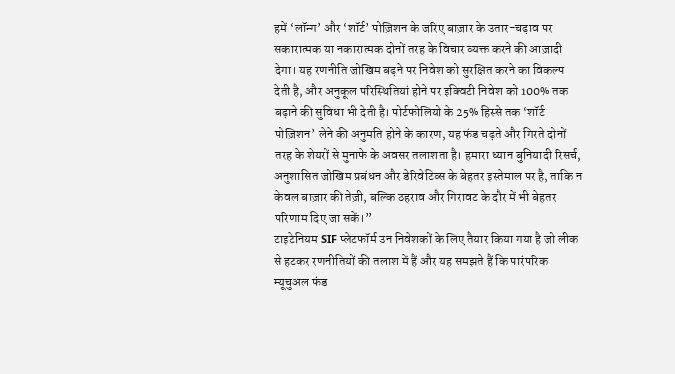हमें ‘लॉन्ग’ और ‘शॉर्ट’ पोज़िशन के जरिए बाज़ार के उतार-चढ़ाव पर सकारात्मक या नकारात्मक दोनों तरह के विचार व्यक्त करने की आज़ादी देगा। यह रणनीति जोखिम बढ़ने पर निवेश को सुरक्षित करने का विकल्प देती है, और अनुकूल परिस्थितियां होने पर इक्विटी निवेश को 100% तक बढ़ाने की सुविधा भी देती है। पोर्टफोलियो के 25% हिस्से तक ‘शॉर्ट पोज़िशन’ लेने की अनुमति होने के कारण, यह फंड चढ़ते और गिरते दोनों तरह के शेयरों से मुनाफे के अवसर तलाशता है। हमारा ध्यान बुनियादी रिसर्च, अनुशासित जोखिम प्रबंधन और डेरिवेटिव्स के बेहतर इस्तेमाल पर है, ताकि न केवल बाज़ार की तेज़ी, बल्कि ठहराव और गिरावट के दौर में भी बेहतर परिणाम दिए जा सकें।”
टाइटेनियम SIF प्लेटफॉर्म उन निवेशकों के लिए तैयार किया गया है जो लीक से हटकर रणनीतियों की तलाश में हैं और यह समझते हैं कि पारंपरिक म्यूचुअल फंड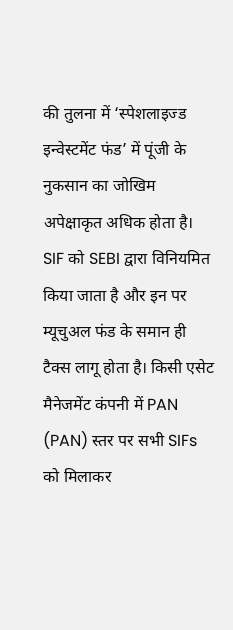की तुलना में ‘स्पेशलाइज्ड इन्वेस्टमेंट फंड’ में पूंजी के नुकसान का जोखिम अपेक्षाकृत अधिक होता है। SIF को SEBI द्वारा विनियमित किया जाता है और इन पर म्यूचुअल फंड के समान ही टैक्स लागू होता है। किसी एसेट मैनेजमेंट कंपनी में PAN (PAN) स्तर पर सभी SIFs को मिलाकर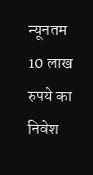न्यूनतम 10 लाख रुपये का निवेश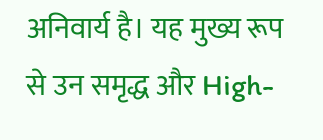अनिवार्य है। यह मुख्य रूप से उन समृद्ध और High-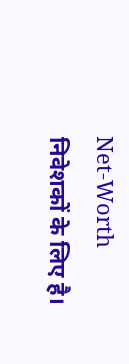Net-Worth निवेशकों के लिए है।